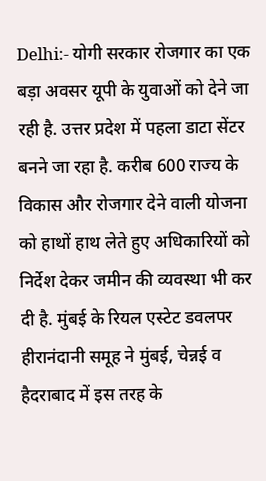Delhi:- योगी सरकार रोजगार का एक बड़ा अवसर यूपी के युवाओं को देने जा रही है. उत्तर प्रदेश में पहला डाटा सेंटर बनने जा रहा है. करीब 600 राज्य के विकास और रोजगार देने वाली योजना को हाथों हाथ लेते हुए अधिकारियों को निर्देश देकर जमीन की व्यवस्था भी कर दी है. मुंबई के रियल एस्टेट डवलपर हीरानंदानी समूह ने मुंबई, चेन्नई व हैदराबाद में इस तरह के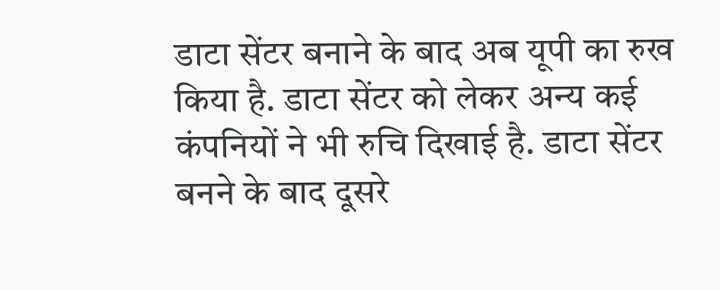डाटा सेंटर बनाने के बाद अब यूपी का रुख किया है. डाटा सेंटर को लेकर अन्य कई कंपनियों ने भी रुचि दिखाई है. डाटा सेंटर बनने के बाद दूसरे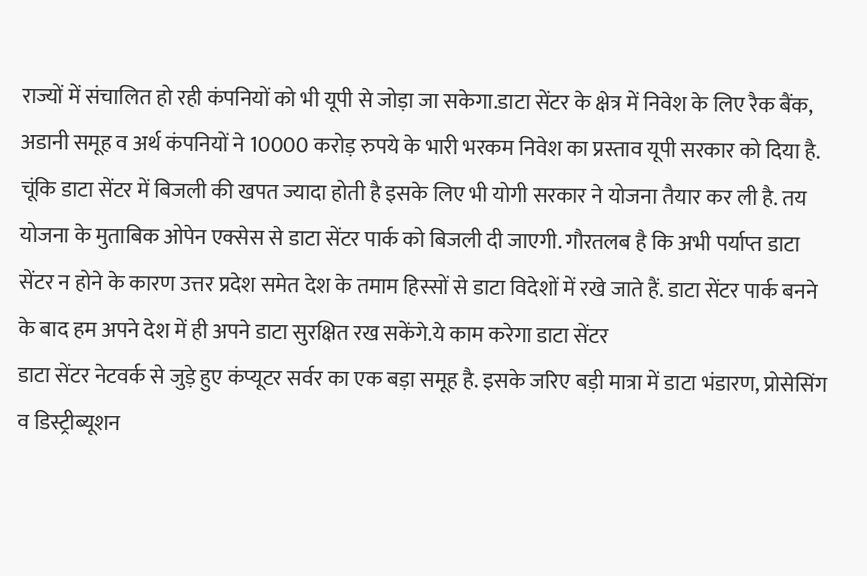राज्यों में संचालित हो रही कंपनियों को भी यूपी से जोड़ा जा सकेगा.डाटा सेंटर के क्षेत्र में निवेश के लिए रैक बैंक, अडानी समूह व अर्थ कंपनियों ने 10000 करोड़ रुपये के भारी भरकम निवेश का प्रस्ताव यूपी सरकार को दिया है. चूंकि डाटा सेंटर में बिजली की खपत ज्यादा होती है इसके लिए भी योगी सरकार ने योजना तैयार कर ली है. तय योजना के मुताबिक ओपेन एक्सेस से डाटा सेंटर पार्क को बिजली दी जाएगी. गौरतलब है कि अभी पर्याप्त डाटा सेंटर न होने के कारण उत्तर प्रदेश समेत देश के तमाम हिस्सों से डाटा विदेशों में रखे जाते हैं. डाटा सेंटर पार्क बनने के बाद हम अपने देश में ही अपने डाटा सुरक्षित रख सकेंगे.ये काम करेगा डाटा सेंटर
डाटा सेंटर नेटवर्क से जुड़े हुए कंप्यूटर सर्वर का एक बड़ा समूह है. इसके जरिए बड़ी मात्रा में डाटा भंडारण, प्रोसेसिंग व डिस्ट्रीब्यूशन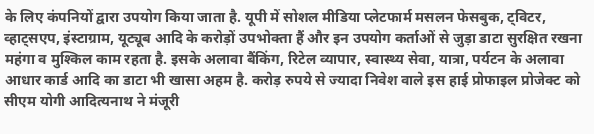के लिए कंपनियों द्वारा उपयोग किया जाता है. यूपी में सोशल मीडिया प्लेटफार्म मसलन फेसबुक, ट्विटर, व्हाट्सएप, इंस्टाग्राम, यूट्यूब आदि के करोड़ों उपभोक्ता हैं और इन उपयोग कर्ताओं से जुड़ा डाटा सुरक्षित रखना महंगा व मुश्किल काम रहता है. इसके अलावा बैंकिंग, रिटेल व्यापार, स्वास्थ्य सेवा, यात्रा, पर्यटन के अलावा आधार कार्ड आदि का डाटा भी खासा अहम है. करोड़ रुपये से ज्यादा निवेश वाले इस हाई प्रोफाइल प्रोजेक्ट को सीएम योगी आदित्यनाथ ने मंजूरी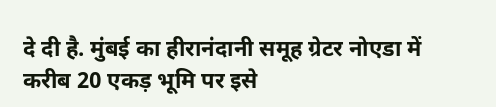दे दी है. मुंबई का हीरानंदानी समूह ग्रेटर नोएडा में करीब 20 एकड़ भूमि पर इसे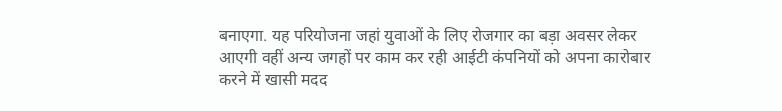बनाएगा. यह परियोजना जहां युवाओं के लिए रोजगार का बड़ा अवसर लेकर आएगी वहीं अन्य जगहों पर काम कर रही आईटी कंपनियों को अपना कारोबार करने में खासी मदद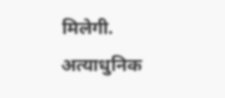मिलेगी.
अत्याधुनिक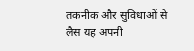तकनीक और सुविधाओं से लैस यह अपनी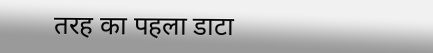तरह का पहला डाटा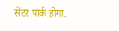सेंटर पार्क होगा.